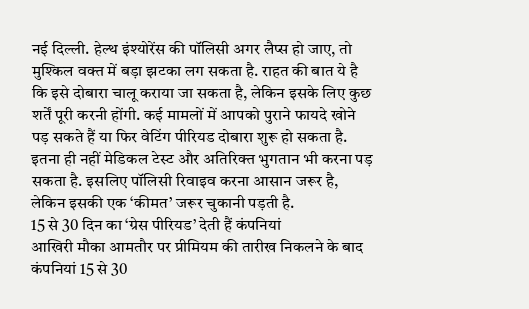नई दिल्ली. हेल्थ इंश्योरेंस की पॉलिसी अगर लैप्स हो जाए, तो मुश्किल वक्त में बड़ा झटका लग सकता है. राहत की बात ये है कि इसे दोबारा चालू कराया जा सकता है, लेकिन इसके लिए कुछ शर्तें पूरी करनी होंगी. कई मामलों में आपको पुराने फायदे खोने पड़ सकते हैं या फिर वेटिंग पीरियड दोबारा शुरू हो सकता है. इतना ही नहीं मेडिकल टेस्ट और अतिरिक्त भुगतान भी करना पड़ सकता है. इसलिए पॉलिसी रिवाइव करना आसान जरूर है, लेकिन इसकी एक ‘कीमत’ जरूर चुकानी पड़ती है.
15 से 30 दिन का ‘ग्रेस पीरियड’ देती हैं कंपनियां
आखिरी मौका आमतौर पर प्रीमियम की तारीख निकलने के बाद कंपनियां 15 से 30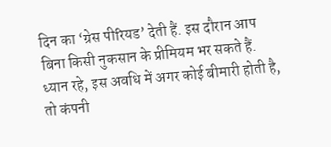दिन का ‘ग्रेस पीरियड’ देती हैं. इस दौरान आप बिना किसी नुकसान के प्रीमियम भर सकते हैं. ध्यान रहे, इस अवधि में अगर कोई बीमारी होती है, तो कंपनी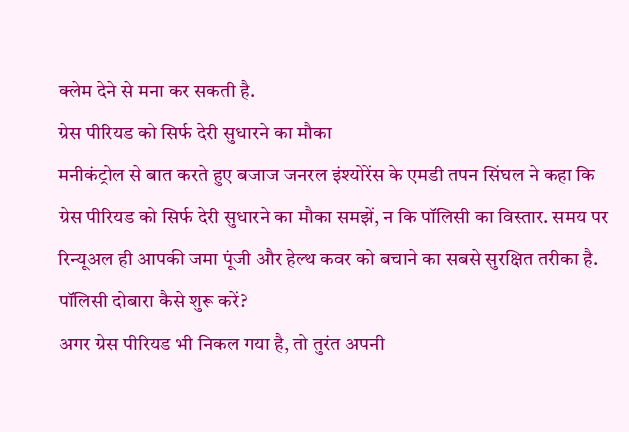क्लेम देने से मना कर सकती है.
ग्रेस पीरियड को सिर्फ देरी सुधारने का मौका
मनीकंट्रोल से बात करते हुए बजाज जनरल इंश्योरेंस के एमडी तपन सिंघल ने कहा कि ग्रेस पीरियड को सिर्फ देरी सुधारने का मौका समझें, न कि पॉलिसी का विस्तार. समय पर रिन्यूअल ही आपकी जमा पूंजी और हेल्थ कवर को बचाने का सबसे सुरक्षित तरीका है.
पॉलिसी दोबारा कैसे शुरू करें?
अगर ग्रेस पीरियड भी निकल गया है, तो तुरंत अपनी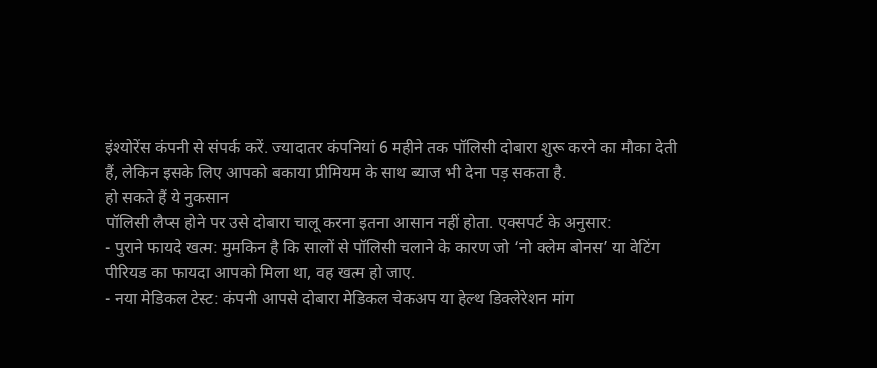इंश्योरेंस कंपनी से संपर्क करें. ज्यादातर कंपनियां 6 महीने तक पॉलिसी दोबारा शुरू करने का मौका देती हैं, लेकिन इसके लिए आपको बकाया प्रीमियम के साथ ब्याज भी देना पड़ सकता है.
हो सकते हैं ये नुकसान
पॉलिसी लैप्स होने पर उसे दोबारा चालू करना इतना आसान नहीं होता. एक्सपर्ट के अनुसार:
- पुराने फायदे खत्म: मुमकिन है कि सालों से पॉलिसी चलाने के कारण जो ‘नो क्लेम बोनस’ या वेटिंग पीरियड का फायदा आपको मिला था, वह खत्म हो जाए.
- नया मेडिकल टेस्ट: कंपनी आपसे दोबारा मेडिकल चेकअप या हेल्थ डिक्लेरेशन मांग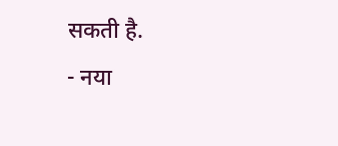सकती है.
- नया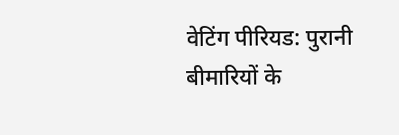वेटिंग पीरियड: पुरानी बीमारियों के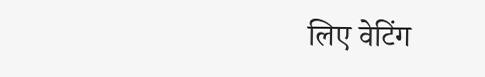लिए वेटिंग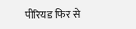पीरियड फिर से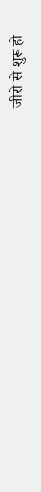जीरो से शुरू हो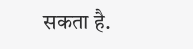सकता है.